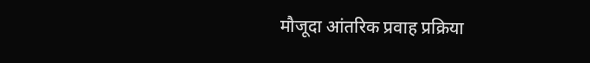मौजूदा आंतरिक प्रवाह प्रक्रिया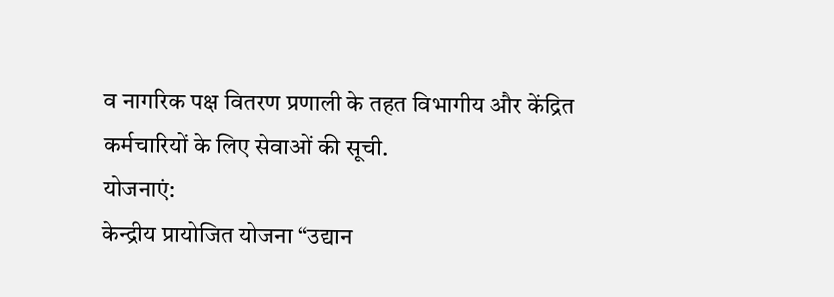व नागरिक पक्ष वितरण प्रणाली के तहत विभागीय और केंद्रित कर्मचारियों के लिए सेवाओं की सूची.
योजनाएं:
केन्द्रीय प्रायोजित योजना “उद्यान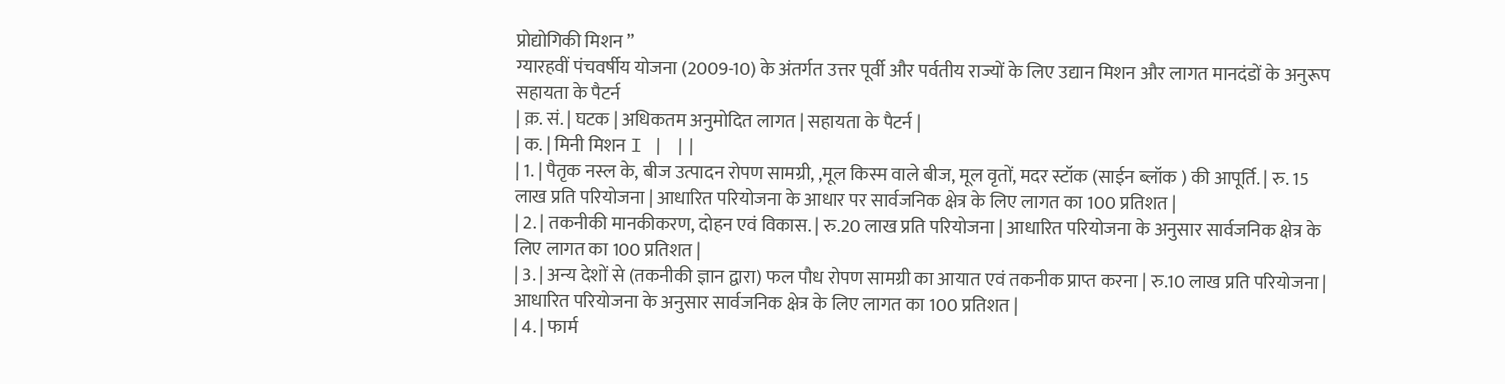प्रोद्योगिकी मिशन ”
ग्यारहवीं पंचवर्षीय योजना (2009-10) के अंतर्गत उत्तर पूर्वी और पर्वतीय राज्यों के लिए उद्यान मिशन और लागत मानदंडों के अनुरूप सहायता के पैटर्न
| क़. सं. | घटक | अधिकतम अनुमोदित लागत | सहायता के पैटर्न |
| क. | मिनी मिशन I | ||
| 1. | पैतृक नस्ल के, बीज उत्पादन रोपण सामग्री, ,मूल किस्म वाले बीज, मूल वृतों, मदर स्टॉक (साईन ब्लॉक ) की आपूर्ति. | रु. 15 लाख प्रति परियोजना | आधारित परियोजना के आधार पर सार्वजनिक क्षेत्र के लिए लागत का 100 प्रतिशत |
| 2. | तकनीकी मानकीकरण, दोहन एवं विकास. | रु.20 लाख प्रति परियोजना | आधारित परियोजना के अनुसार सार्वजनिक क्षेत्र के लिए लागत का 100 प्रतिशत |
| 3. | अन्य देशों से (तकनीकी ज्ञान द्वारा) फल पौध रोपण सामग्री का आयात एवं तकनीक प्राप्त करना | रु.10 लाख प्रति परियोजना | आधारित परियोजना के अनुसार सार्वजनिक क्षेत्र के लिए लागत का 100 प्रतिशत |
| 4. | फार्म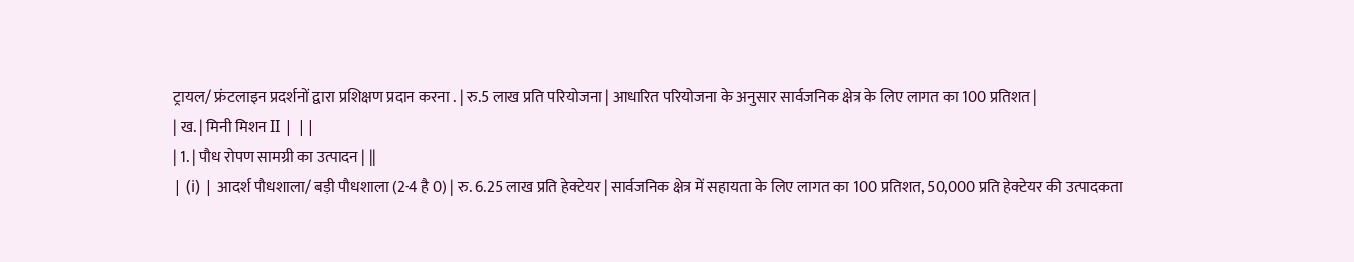ट्रायल/ फ्रंटलाइन प्रदर्शनों द्वारा प्रशिक्षण प्रदान करना . | रु.5 लाख प्रति परियोजना | आधारित परियोजना के अनुसार सार्वजनिक क्षेत्र के लिए लागत का 100 प्रतिशत |
| ख. | मिनी मिशन II | ||
| 1. | पौध रोपण सामग्री का उत्पादन | ||
| (i) | आदर्श पौधशाला/ बड़ी पौधशाला (2-4 है 0) | रु. 6.25 लाख प्रति हेक्टेयर | सार्वजनिक क्षेत्र में सहायता के लिए लागत का 100 प्रतिशत, 50,000 प्रति हेक्टेयर की उत्पादकता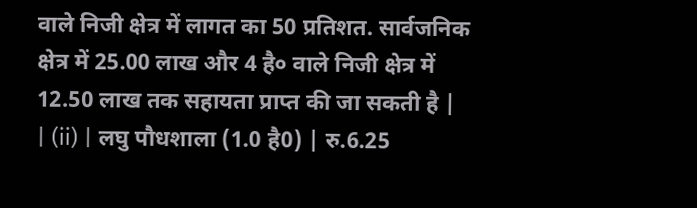वाले निजी क्षेत्र में लागत का 50 प्रतिशत. सार्वजनिक क्षेत्र में 25.00 लाख और 4 है० वाले निजी क्षेत्र में 12.50 लाख तक सहायता प्राप्त की जा सकती है |
| (ii) | लघु पौधशाला (1.0 है0) | रु.6.25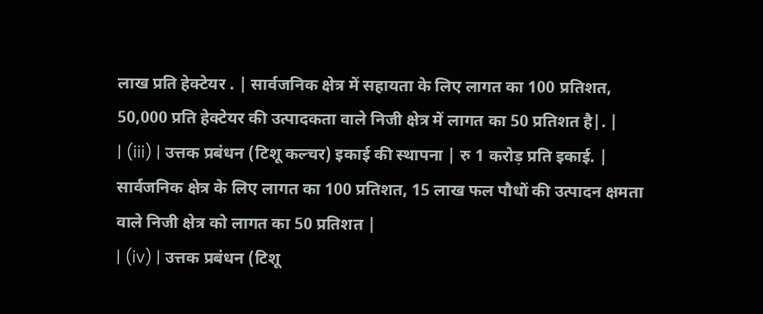लाख प्रति हेक्टेयर . | सार्वजनिक क्षेत्र में सहायता के लिए लागत का 100 प्रतिशत, 50,000 प्रति हेक्टेयर की उत्पादकता वाले निजी क्षेत्र में लागत का 50 प्रतिशत है|. |
| (iii) | उत्तक प्रबंधन (टिशू कल्चर) इकाई की स्थापना | रु 1 करोड़ प्रति इकाई. | सार्वजनिक क्षेत्र के लिए लागत का 100 प्रतिशत, 15 लाख फल पौधों की उत्पादन क्षमता वाले निजी क्षेत्र को लागत का 50 प्रतिशत |
| (iv) | उत्तक प्रबंधन (टिशू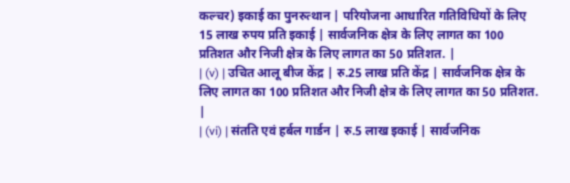कल्चर) इकाई का पुनरुत्थान | परियोजना आधारित गतिविधियों के लिए 15 लाख रुपय प्रति इकाई | सार्वजनिक क्षेत्र के लिए लागत का 100 प्रतिशत और निजी क्षेत्र के लिए लागत का 50 प्रतिशत. |
| (v) | उचित आलू बीज केंद्र | रु.25 लाख प्रति केंद्र | सार्वजनिक क्षेत्र के लिए लागत का 100 प्रतिशत और निजी क्षेत्र के लिए लागत का 50 प्रतिशत. |
| (vi) | संतति एवं हर्बल गार्डन | रु.5 लाख इकाई | सार्वजनिक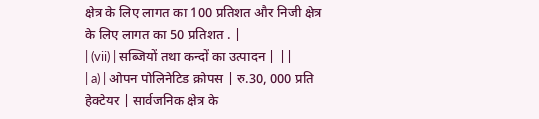क्षेत्र के लिए लागत का 100 प्रतिशत और निजी क्षेत्र के लिए लागत का 50 प्रतिशत . |
| (vii) | सब्जियों तथा कन्दों का उत्पादन | ||
| a) | ओपन पोलिनेटिड क्रोपस | रु.30, 000 प्रति हेक्टेयर | सार्वजनिक क्षेत्र के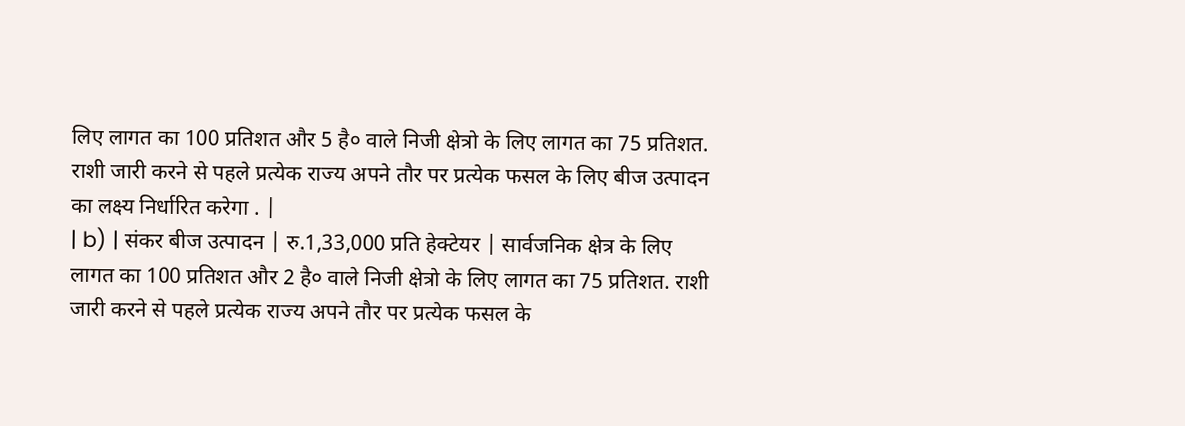लिए लागत का 100 प्रतिशत और 5 है० वाले निजी क्षेत्रो के लिए लागत का 75 प्रतिशत. राशी जारी करने से पहले प्रत्येक राज्य अपने तौर पर प्रत्येक फसल के लिए बीज उत्पादन का लक्ष्य निर्धारित करेगा . |
| b) | संकर बीज उत्पादन | रु.1,33,000 प्रति हेक्टेयर | सार्वजनिक क्षेत्र के लिए लागत का 100 प्रतिशत और 2 है० वाले निजी क्षेत्रो के लिए लागत का 75 प्रतिशत. राशी जारी करने से पहले प्रत्येक राज्य अपने तौर पर प्रत्येक फसल के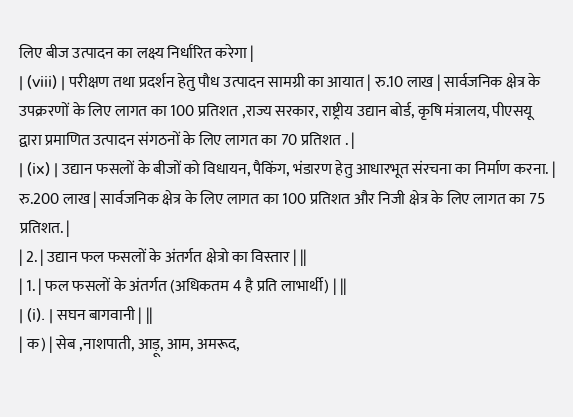लिए बीज उत्पादन का लक्ष्य निर्धारित करेगा |
| (viii) | परीक्षण तथा प्रदर्शन हेतु पौध उत्पादन सामग्री का आयात | रु.10 लाख | सार्वजनिक क्षेत्र के उपक्ररणों के लिए लागत का 100 प्रतिशत ,राज्य सरकार, राष्ट्रीय उद्यान बोर्ड, कृषि मंत्रालय, पीएसयू द्वारा प्रमाणित उत्पादन संगठनों के लिए लागत का 70 प्रतिशत . |
| (ix) | उद्यान फसलों के बीजों को विधायन, पैकिंग, भंडारण हेतु आधारभूत संरचना का निर्माण करना. | रु.200 लाख | सार्वजनिक क्षेत्र के लिए लागत का 100 प्रतिशत और निजी क्षेत्र के लिए लागत का 75 प्रतिशत. |
| 2. | उद्यान फल फसलों के अंतर्गत क्षेत्रो का विस्तार | ||
| 1. | फल फसलों के अंतर्गत (अधिकतम 4 है प्रति लाभार्थी) | ||
| (i). | सघन बागवानी | ||
| क) | सेब ,नाशपाती, आड़ू, आम, अमरूद,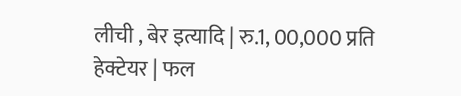लीची , बेर इत्यादि | रु.1, 00,000 प्रति हेक्टेयर | फल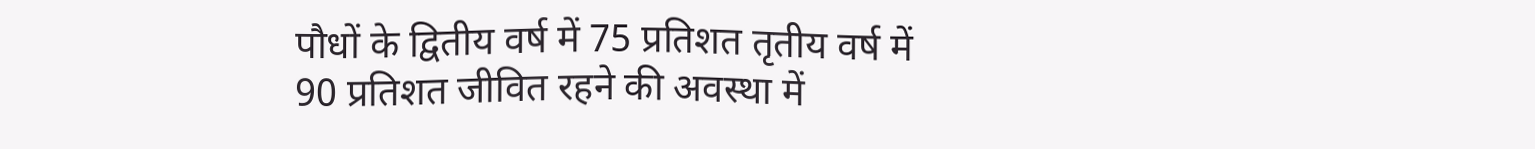पौधों के द्वितीय वर्ष में 75 प्रतिशत तृतीय वर्ष में 90 प्रतिशत जीवित रहने की अवस्था में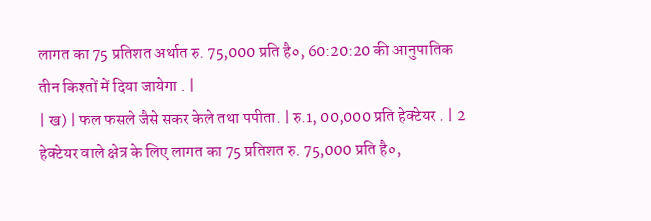लागत का 75 प्रतिशत अर्थात रु. 75,000 प्रति है०, 60:20:20 की आनुपातिक तीन किश्तों में दिया जायेगा . |
| ख) | फल फसले जैसे सकर केले तथा पपीता. | रु.1, 00,000 प्रति हेक्टेयर . | 2 हेक्टेयर वाले क्षेत्र के लिए लागत का 75 प्रतिशत रु. 75,000 प्रति है०,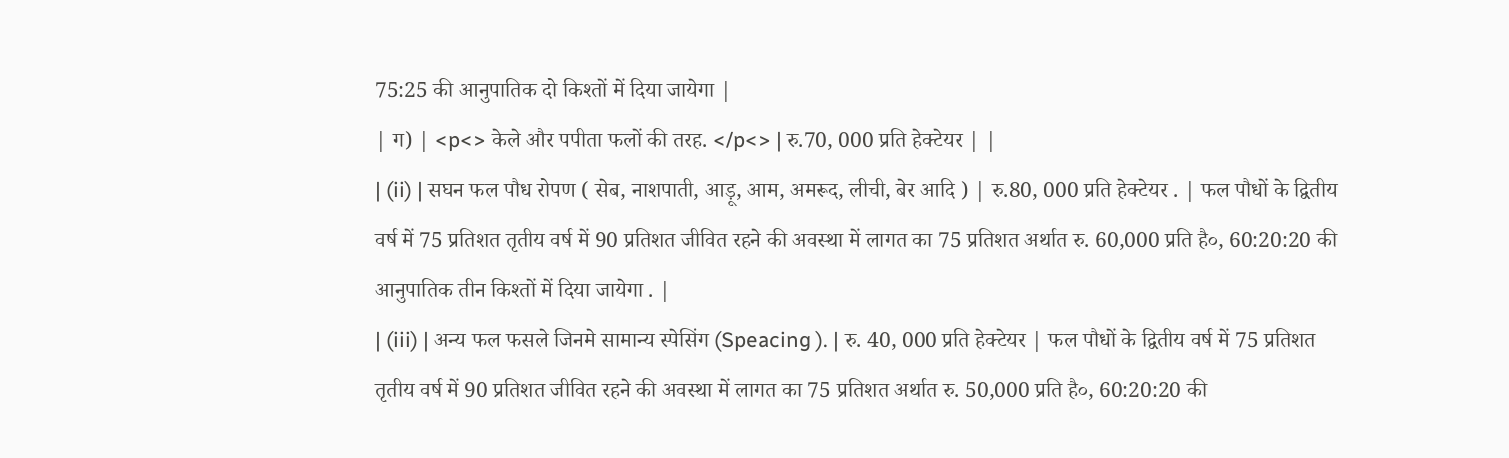75:25 की आनुपातिक दो किश्तों में दिया जायेगा |
| ग) | <p<> केले और पपीता फलों की तरह. </p<> | रु.70, 000 प्रति हेक्टेयर | |
| (ii) | सघन फल पौध रोपण ( सेब, नाशपाती, आड़ू, आम, अमरूद, लीची, बेर आदि ) | रु.80, 000 प्रति हेक्टेयर . | फल पौधों के द्वितीय वर्ष में 75 प्रतिशत तृतीय वर्ष में 90 प्रतिशत जीवित रहने की अवस्था में लागत का 75 प्रतिशत अर्थात रु. 60,000 प्रति है०, 60:20:20 की आनुपातिक तीन किश्तों में दिया जायेगा . |
| (iii) | अन्य फल फसले जिनमे सामान्य स्पेसिंग (Speacing ). | रु. 40, 000 प्रति हेक्टेयर | फल पौधों के द्वितीय वर्ष में 75 प्रतिशत तृतीय वर्ष में 90 प्रतिशत जीवित रहने की अवस्था में लागत का 75 प्रतिशत अर्थात रु. 50,000 प्रति है०, 60:20:20 की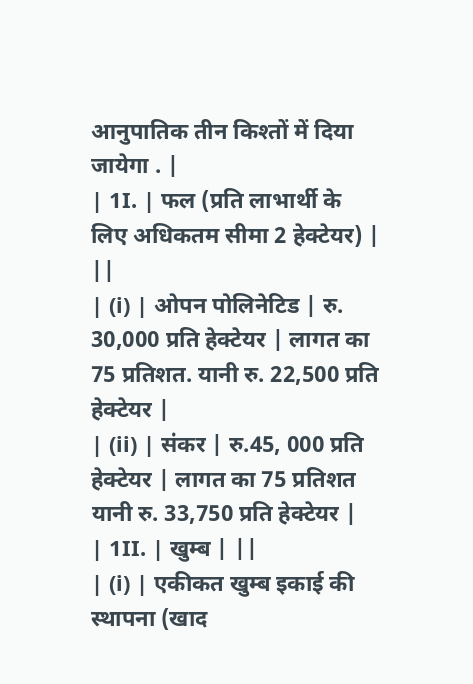आनुपातिक तीन किश्तों में दिया जायेगा . |
| 1I. | फल (प्रति लाभार्थी के लिए अधिकतम सीमा 2 हेक्टेयर) | ||
| (i) | ओपन पोलिनेटिड | रु. 30,000 प्रति हेक्टेयर | लागत का 75 प्रतिशत. यानी रु. 22,500 प्रति हेक्टेयर |
| (ii) | संकर | रु.45, 000 प्रति हेक्टेयर | लागत का 75 प्रतिशत यानी रु. 33,750 प्रति हेक्टेयर |
| 1II. | खुम्ब | ||
| (i) | एकीकत खुम्ब इकाई की स्थापना (खाद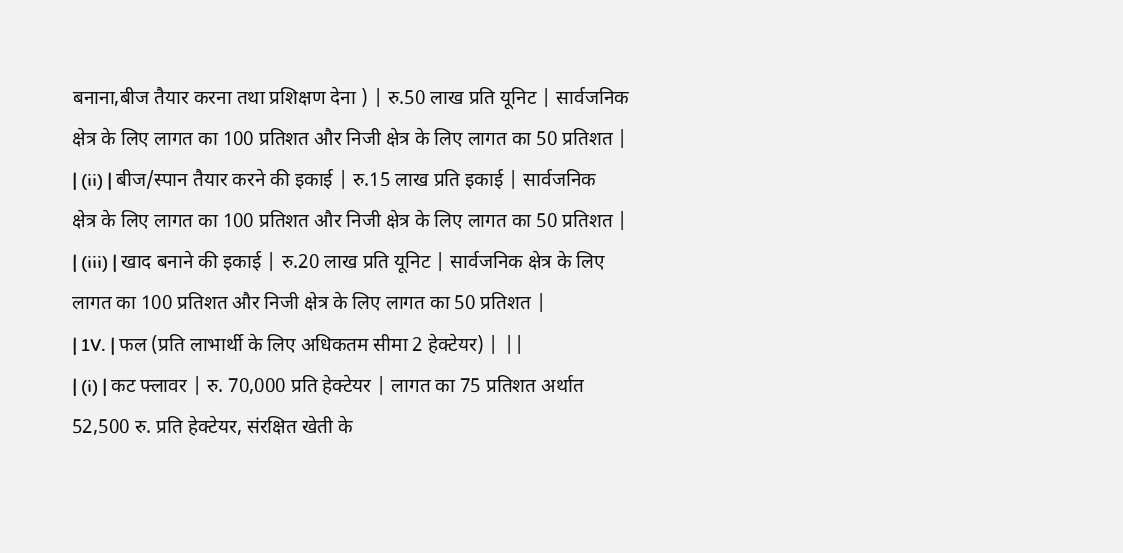बनाना,बीज तैयार करना तथा प्रशिक्षण देना ) | रु.50 लाख प्रति यूनिट | सार्वजनिक क्षेत्र के लिए लागत का 100 प्रतिशत और निजी क्षेत्र के लिए लागत का 50 प्रतिशत |
| (ii) | बीज/स्पान तैयार करने की इकाई | रु.15 लाख प्रति इकाई | सार्वजनिक क्षेत्र के लिए लागत का 100 प्रतिशत और निजी क्षेत्र के लिए लागत का 50 प्रतिशत |
| (iii) | खाद बनाने की इकाई | रु.20 लाख प्रति यूनिट | सार्वजनिक क्षेत्र के लिए लागत का 100 प्रतिशत और निजी क्षेत्र के लिए लागत का 50 प्रतिशत |
| 1V. | फल (प्रति लाभार्थी के लिए अधिकतम सीमा 2 हेक्टेयर) | ||
| (i) | कट फ्लावर | रु. 70,000 प्रति हेक्टेयर | लागत का 75 प्रतिशत अर्थात 52,500 रु. प्रति हेक्टेयर, संरक्षित खेती के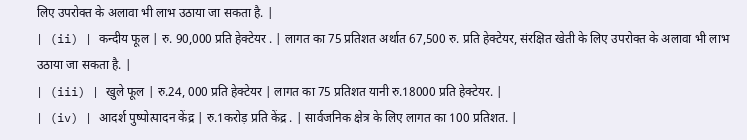लिए उपरोक्त के अलावा भी लाभ उठाया जा सकता है. |
| (ii) | कन्दीय फूल | रु. 90,000 प्रति हेक्टेयर . | लागत का 75 प्रतिशत अर्थात 67,500 रु. प्रति हेक्टेयर, संरक्षित खेती के लिए उपरोक्त के अलावा भी लाभ उठाया जा सकता है. |
| (iii) | खुले फूल | रु.24, 000 प्रति हेक्टेयर | लागत का 75 प्रतिशत यानी रु.18000 प्रति हेक्टेयर. |
| (iv) | आदर्श पुष्पोत्पादन केंद्र | रु.1करोड़ प्रति केंद्र . | सार्वजनिक क्षेत्र के लिए लागत का 100 प्रतिशत. |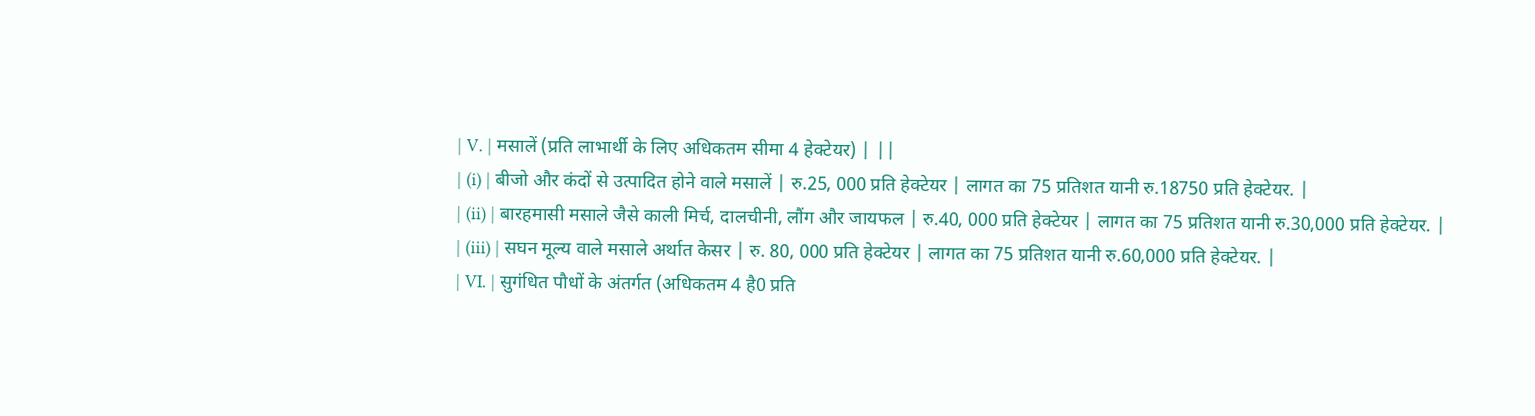| V. | मसालें (प्रति लाभार्थी के लिए अधिकतम सीमा 4 हेक्टेयर) | ||
| (i) | बीजो और कंदों से उत्पादित होने वाले मसालें | रु.25, 000 प्रति हेक्टेयर | लागत का 75 प्रतिशत यानी रु.18750 प्रति हेक्टेयर. |
| (ii) | बारहमासी मसाले जैसे काली मिर्च, दालचीनी, लौंग और जायफल | रु.40, 000 प्रति हेक्टेयर | लागत का 75 प्रतिशत यानी रु.30,000 प्रति हेक्टेयर. |
| (iii) | सघन मूल्य वाले मसाले अर्थात केसर | रु. 80, 000 प्रति हेक्टेयर | लागत का 75 प्रतिशत यानी रु.60,000 प्रति हेक्टेयर. |
| VI. | सुगंधित पौधों के अंतर्गत (अधिकतम 4 है0 प्रति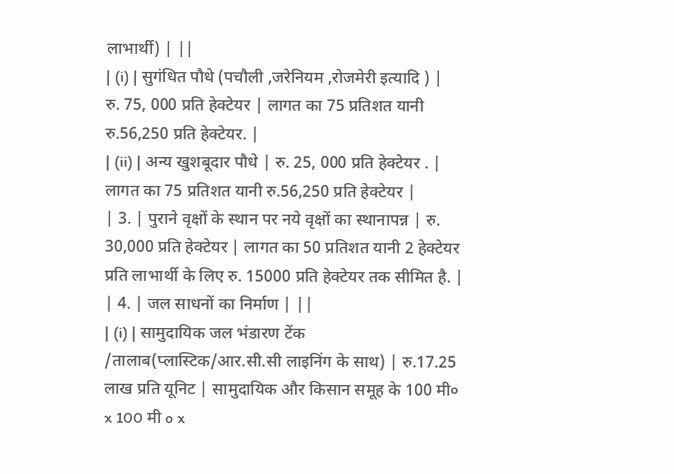लाभार्थी) | ||
| (i) | सुगंधित पौधे (पचौली ,जरेनियम ,रोजमेरी इत्यादि ) | रु. 75, 000 प्रति हेक्टेयर | लागत का 75 प्रतिशत यानी रु.56,250 प्रति हेक्टेयर. |
| (ii) | अन्य खुशबूदार पौधे | रु. 25, 000 प्रति हेक्टेयर . | लागत का 75 प्रतिशत यानी रु.56,250 प्रति हेक्टेयर |
| 3. | पुराने वृक्षों के स्थान पर नये वृक्षों का स्थानापन्न | रु. 30,000 प्रति हेक्टेयर | लागत का 50 प्रतिशत यानी 2 हेक्टेयर प्रति लाभार्थी के लिए रु. 15000 प्रति हेक्टेयर तक सीमित है. |
| 4. | जल साधनों का निर्माण | ||
| (i) | सामुदायिक जल भंडारण टेंक /तालाब(प्लास्टिक/आर.सी.सी लाइनिंग के साथ) | रु.17.25 लाख प्रति यूनिट | सामुदायिक और किसान समूह के 100 मी० x 100 मी o x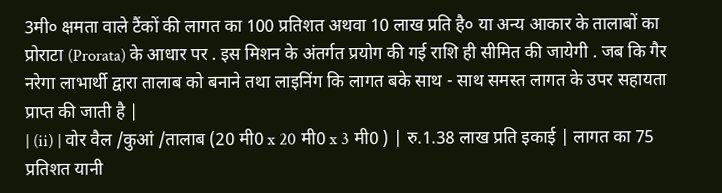3मी० क्षमता वाले टैंकों की लागत का 100 प्रतिशत अथवा 10 लाख प्रति है० या अन्य आकार के तालाबों का प्रोराटा (Prorata) के आधार पर . इस मिशन के अंतर्गत प्रयोग की गई राशि ही सीमित की जायेगी . जब कि गैर नरेगा लाभार्थी द्वारा तालाब को बनाने तथा लाइनिंग कि लागत बके साथ - साथ समस्त लागत के उपर सहायता प्राप्त की जाती है |
| (ii) | वोर वैल /कुआं /तालाब (20 मी0 x 20 मी0 x 3 मी0 ) | रु.1.38 लाख प्रति इकाई | लागत का 75 प्रतिशत यानी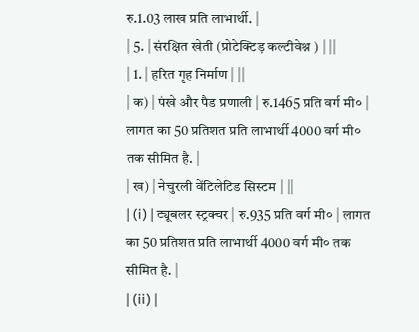रु.1.03 लाख प्रति लाभार्थी. |
| 5. | संरक्षित खेती (प्रोटेक्टिड़ कल्टीवेश्न ) | ||
| 1. | हरित गृह निर्माण | ||
| क) | पंखे और पैड प्रणाली | रु.1465 प्रति वर्ग मी० | लागत का 50 प्रतिशत प्रति लाभार्थी 4000 वर्ग मी० तक सीमित है. |
| ख) | नेचुरली वेंटिलेटिड सिस्टम | ||
| (i) | ट्यूबलर स्ट्रक्चर | रु.935 प्रति वर्ग मी० | लागत का 50 प्रतिशत प्रति लाभार्थी 4000 वर्ग मी० तक सीमित है. |
| (ii) |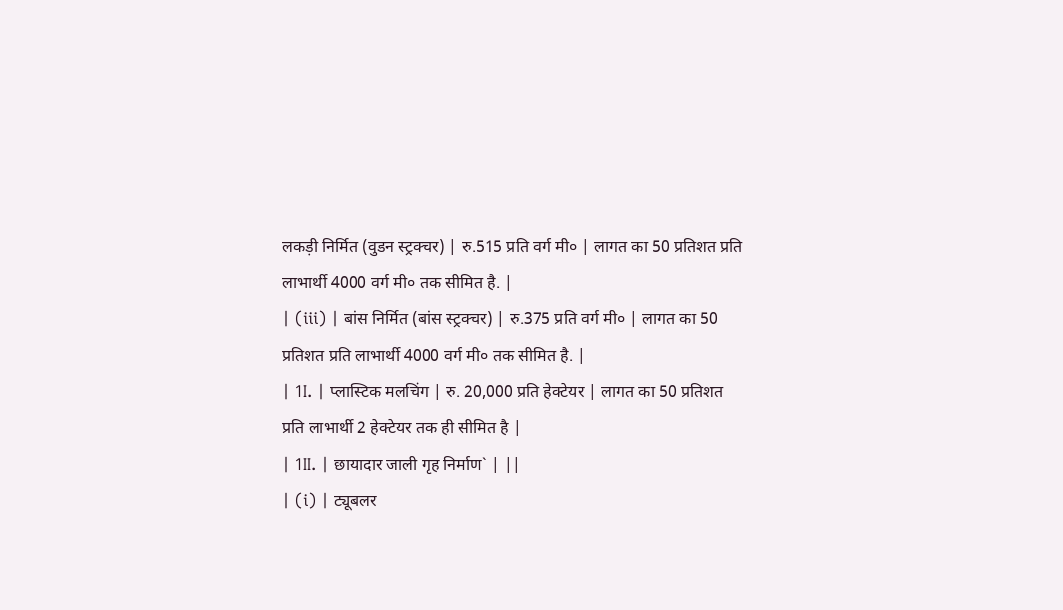लकड़ी निर्मित (वुडन स्ट्रक्चर) | रु.515 प्रति वर्ग मी० | लागत का 50 प्रतिशत प्रति लाभार्थी 4000 वर्ग मी० तक सीमित है. |
| (iii) | बांस निर्मित (बांस स्ट्रक्चर) | रु.375 प्रति वर्ग मी० | लागत का 50 प्रतिशत प्रति लाभार्थी 4000 वर्ग मी० तक सीमित है. |
| 1I. | प्लास्टिक मलचिंग | रु. 20,000 प्रति हेक्टेयर | लागत का 50 प्रतिशत प्रति लाभार्थी 2 हेक्टेयर तक ही सीमित है |
| 1II. | छायादार जाली गृह निर्माण` | ||
| (i) | ट्यूबलर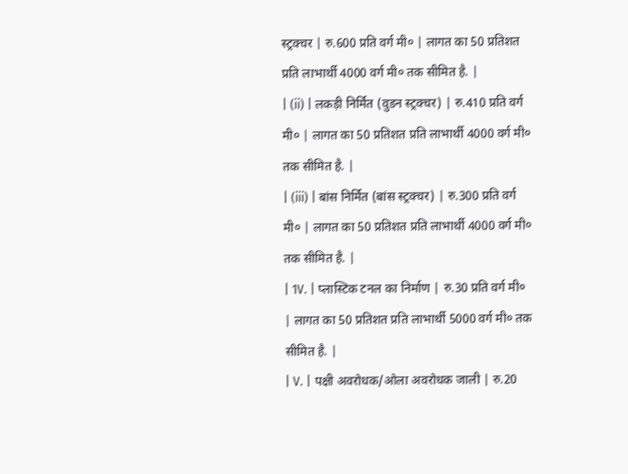स्ट्रक्चर | रु.600 प्रति वर्ग मी० | लागत का 50 प्रतिशत प्रति लाभार्थी 4000 वर्ग मी० तक सीमित है. |
| (ii) | लकड़ी निर्मित (वुडन स्ट्रक्चर) | रु.410 प्रति वर्ग मी० | लागत का 50 प्रतिशत प्रति लाभार्थी 4000 वर्ग मी० तक सीमित है. |
| (iii) | बांस निर्मित (बांस स्ट्रक्चर) | रु.300 प्रति वर्ग मी० | लागत का 50 प्रतिशत प्रति लाभार्थी 4000 वर्ग मी० तक सीमित है. |
| 1V. | प्लास्टिक टनल का निर्माण | रु.30 प्रति वर्ग मी० | लागत का 50 प्रतिशत प्रति लाभार्थी 5000 वर्ग मी० तक सीमित है. |
| V. | पक्षी अवरोधक/ओला अवरोधक जाली | रु.20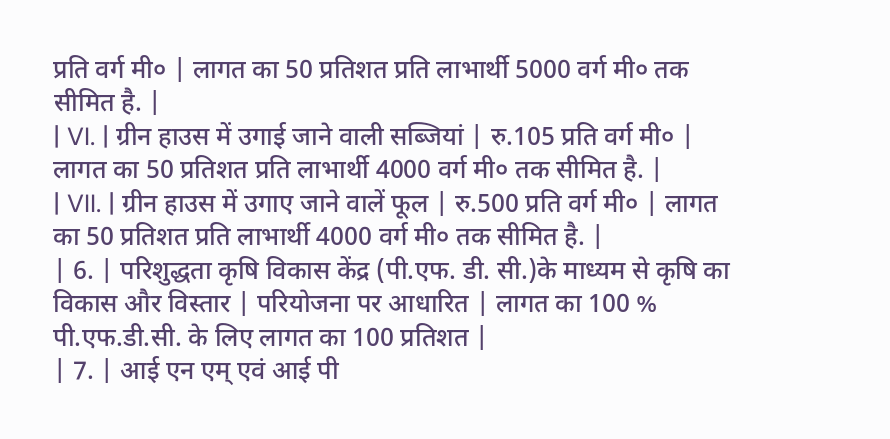प्रति वर्ग मी० | लागत का 50 प्रतिशत प्रति लाभार्थी 5000 वर्ग मी० तक सीमित है. |
| VI. | ग्रीन हाउस में उगाई जाने वाली सब्जियां | रु.105 प्रति वर्ग मी० | लागत का 50 प्रतिशत प्रति लाभार्थी 4000 वर्ग मी० तक सीमित है. |
| VII. | ग्रीन हाउस में उगाए जाने वालें फूल | रु.500 प्रति वर्ग मी० | लागत का 50 प्रतिशत प्रति लाभार्थी 4000 वर्ग मी० तक सीमित है. |
| 6. | परिशुद्धता कृषि विकास केंद्र (पी.एफ. डी. सी.)के माध्यम से कृषि का विकास और विस्तार | परियोजना पर आधारित | लागत का 100 % पी.एफ.डी.सी. के लिए लागत का 100 प्रतिशत |
| 7. | आई एन एम् एवं आई पी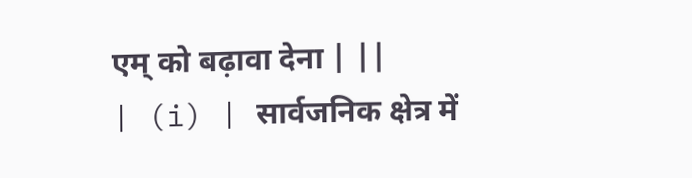एम् को बढ़ावा देना | ||
| (i) | सार्वजनिक क्षेत्र में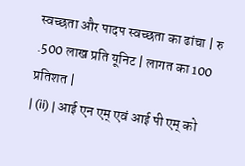स्वच्छता और पादप स्वच्छता का ढांचा | रु .500 लाख प्रति यूनिट | लागत का 100 प्रतिशत |
| (ii) | आई एन एम् एवं आई पी एम् को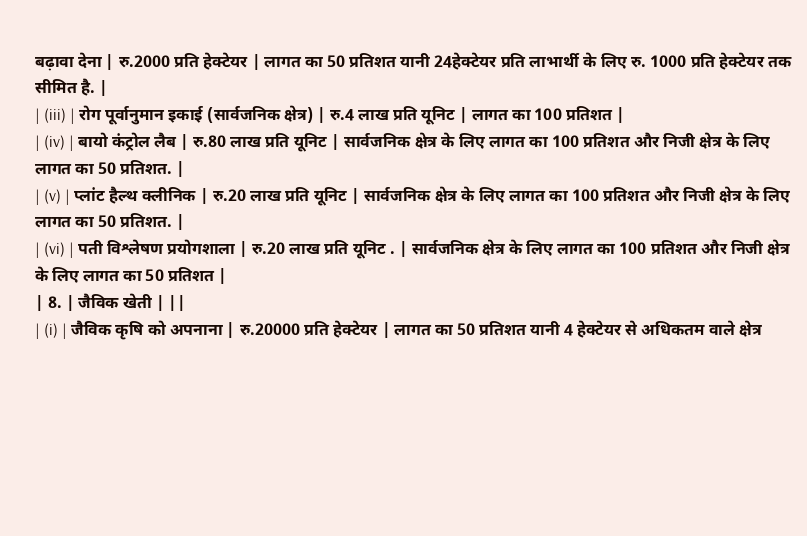बढ़ावा देना | रु.2000 प्रति हेक्टेयर | लागत का 50 प्रतिशत यानी 24हेक्टेयर प्रति लाभार्थी के लिए रु. 1000 प्रति हेक्टेयर तक सीमित है. |
| (iii) | रोग पूर्वानुमान इकाई (सार्वजनिक क्षेत्र) | रु.4 लाख प्रति यूनिट | लागत का 100 प्रतिशत |
| (iv) | बायो कंट्रोल लैब | रु.80 लाख प्रति यूनिट | सार्वजनिक क्षेत्र के लिए लागत का 100 प्रतिशत और निजी क्षेत्र के लिए लागत का 50 प्रतिशत. |
| (v) | प्लांट हैल्थ क्लीनिक | रु.20 लाख प्रति यूनिट | सार्वजनिक क्षेत्र के लिए लागत का 100 प्रतिशत और निजी क्षेत्र के लिए लागत का 50 प्रतिशत. |
| (vi) | पती विश्लेषण प्रयोगशाला | रु.20 लाख प्रति यूनिट . | सार्वजनिक क्षेत्र के लिए लागत का 100 प्रतिशत और निजी क्षेत्र के लिए लागत का 50 प्रतिशत |
| 8. | जैविक खेती | ||
| (i) | जैविक कृषि को अपनाना | रु.20000 प्रति हेक्टेयर | लागत का 50 प्रतिशत यानी 4 हेक्टेयर से अधिकतम वाले क्षेत्र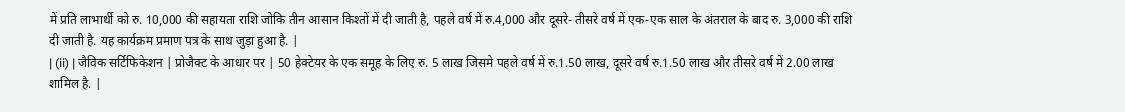में प्रति लाभार्थी को रु. 10,000 की सहायता राशि जोकि तीन आसान किश्तों में दी जाती है, पहले वर्ष में रु.4,000 और दूसरे- तीसरे वर्ष में एक-एक साल के अंतराल के बाद रु. 3,000 की राशि दी जाती है. यह कार्यक्रम प्रमाण पत्र के साथ जुड़ा हुआ है. |
| (ii) | जैविक सर्टिफिकेशन | प्रोजैक्ट के आधार पर | 50 हेक्टेयर के एक समूह के लिए रु. 5 लाख जिसमे पहले वर्ष में रु.1.50 लाख, दूसरे वर्ष रु.1.50 लाख और तीसरे वर्ष में 2.00 लाख शामिल है. |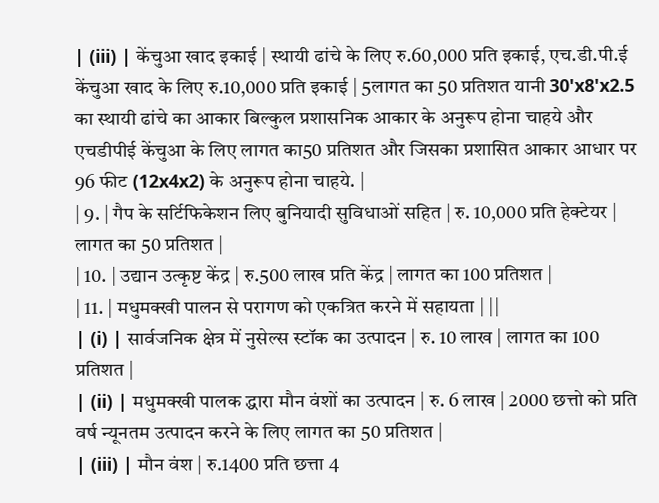| (iii) | केंचुआ खाद इकाई | स्थायी ढांचे के लिए रु.60,000 प्रति इकाई, एच.डी.पी.ई केंचुआ खाद के लिए रु.10,000 प्रति इकाई | 5लागत का 50 प्रतिशत यानी 30'x8'x2.5 का स्थायी ढांचे का आकार बिल्कुल प्रशासनिक आकार के अनुरूप होना चाहये और एचडीपीई केंचुआ के लिए लागत का50 प्रतिशत और जिसका प्रशासित आकार आधार पर 96 फीट (12x4x2) के अनुरूप होना चाहये. |
| 9. | गैप के सर्टिफिकेशन लिए बुनियादी सुविधाओं सहित | रु. 10,000 प्रति हेक्टेयर | लागत का 50 प्रतिशत |
| 10. | उद्यान उत्कृष्ट केंद्र | रु.500 लाख प्रति केंद्र | लागत का 100 प्रतिशत |
| 11. | मधुमक्खी पालन से परागण को एकत्रित करने में सहायता | ||
| (i) | सार्वजनिक क्षेत्र में नुसेल्स स्टॉक का उत्पादन | रु. 10 लाख | लागत का 100 प्रतिशत |
| (ii) | मधुमक्खी पालक द्धारा मौन वंशों का उत्पादन | रु. 6 लाख | 2000 छत्तो को प्रति वर्ष न्यूनतम उत्पादन करने के लिए लागत का 50 प्रतिशत |
| (iii) | मौन वंश | रु.1400 प्रति छत्ता 4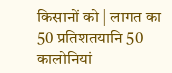किसानों को | लागत का 50 प्रतिशतयानि 50 कालोनियां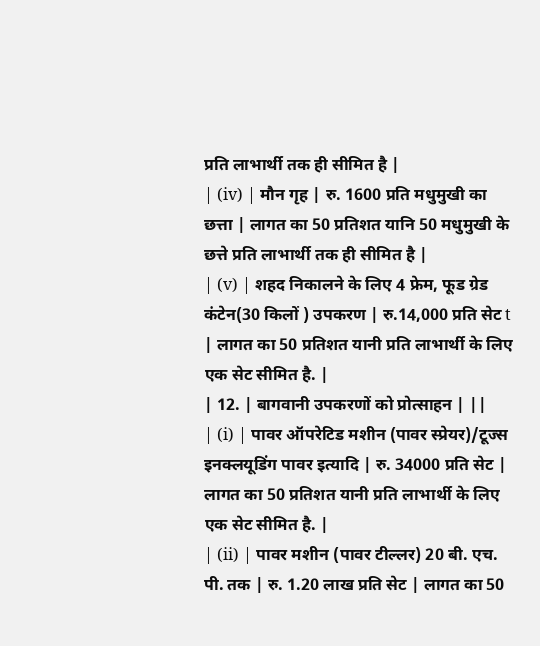प्रति लाभार्थी तक ही सीमित है |
| (iv) | मौन गृह | रु. 1600 प्रति मधुमुखी का छत्ता | लागत का 50 प्रतिशत यानि 50 मधुमुखी के छत्ते प्रति लाभार्थी तक ही सीमित है |
| (v) | शहद निकालने के लिए 4 फ्रेम, फूड ग्रेड कंटेन(30 किलों ) उपकरण | रु.14,000 प्रति सेट t | लागत का 50 प्रतिशत यानी प्रति लाभार्थी के लिए एक सेट सीमित है. |
| 12. | बागवानी उपकरणों को प्रोत्साहन | ||
| (i) | पावर ऑपरेटिड मशीन (पावर स्प्रेयर)/टूज्स इनक्लयूडिंग पावर इत्यादि | रु. 34000 प्रति सेट | लागत का 50 प्रतिशत यानी प्रति लाभार्थी के लिए एक सेट सीमित है. |
| (ii) | पावर मशीन (पावर टील्लर) 20 बी. एच. पी. तक | रु. 1.20 लाख प्रति सेट | लागत का 50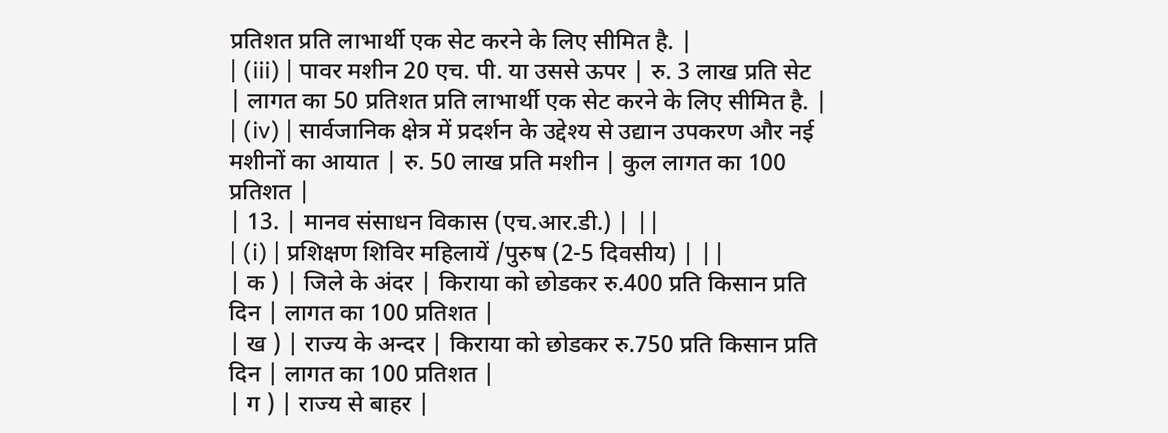प्रतिशत प्रति लाभार्थी एक सेट करने के लिए सीमित है. |
| (iii) | पावर मशीन 20 एच. पी. या उससे ऊपर | रु. 3 लाख प्रति सेट | लागत का 50 प्रतिशत प्रति लाभार्थी एक सेट करने के लिए सीमित है. |
| (iv) | सार्वजानिक क्षेत्र में प्रदर्शन के उद्देश्य से उद्यान उपकरण और नई मशीनों का आयात | रु. 50 लाख प्रति मशीन | कुल लागत का 100 प्रतिशत |
| 13. | मानव संसाधन विकास (एच.आर.डी.) | ||
| (i) | प्रशिक्षण शिविर महिलायें /पुरुष (2-5 दिवसीय) | ||
| क ) | जिले के अंदर | किराया को छोडकर रु.400 प्रति किसान प्रति दिन | लागत का 100 प्रतिशत |
| ख ) | राज्य के अन्दर | किराया को छोडकर रु.750 प्रति किसान प्रति दिन | लागत का 100 प्रतिशत |
| ग ) | राज्य से बाहर |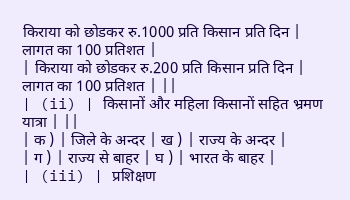किराया को छोडकर रु.1000 प्रति किसान प्रति दिन | लागत का 100 प्रतिशत |
| किराया को छोडकर रु.200 प्रति किसान प्रति दिन | लागत का 100 प्रतिशत | ||
| (ii) | किसानों और महिला किसानों सहित भ्रमण यात्रा | ||
| क ) | जिले के अन्दर | ख ) | राज्य के अन्दर |
| ग ) | राज्य से बाहर | घ ) | भारत के बाहर |
| (iii) | प्रशिक्षण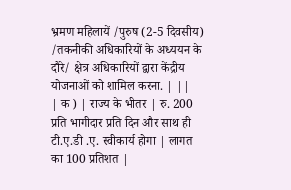भ्रमण महिलायें /पुरुष (2-5 दिवसीय) /तकनीकी अधिकारियों के अध्ययन के दौरे/ क्षेत्र अधिकारियों द्वारा केंद्रीय योजनाओं को शामिल करना. | ||
| क ) | राज्य के भीतर | रु. 200 प्रति भागीदार प्रति दिन और साथ ही टी.ए.डी .ए. स्वीकार्य होगा | लागत का 100 प्रतिशत |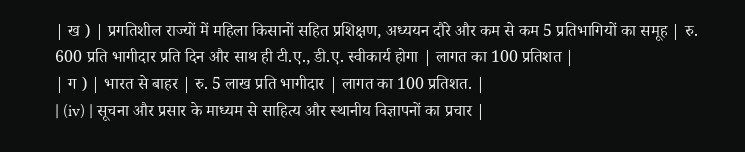| ख ) | प्रगतिशील राज्यों में महिला किसानों सहित प्रशिक्षण, अध्ययन दौरे और कम से कम 5 प्रतिभागियों का समूह | रु. 600 प्रति भागीदार प्रति दिन और साथ ही टी.ए., डी.ए. स्वीकार्य होगा | लागत का 100 प्रतिशत |
| ग ) | भारत से बाहर | रु. 5 लाख प्रति भागीदार | लागत का 100 प्रतिशत. |
| (iv) | सूचना और प्रसार के माध्यम से साहित्य और स्थानीय विज्ञापनों का प्रचार |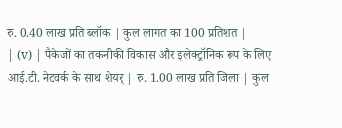रु. 0.40 लाख प्रति ब्लॉक | कुल लागत का 100 प्रतिशत |
| (v) | पैकेजों का तकनीकी विकास और इलेक्ट्रॉनिक रूप के लिए आई.टी. नेटवर्क के साथ शेयर् | रु. 1.00 लाख प्रति जिला | कुल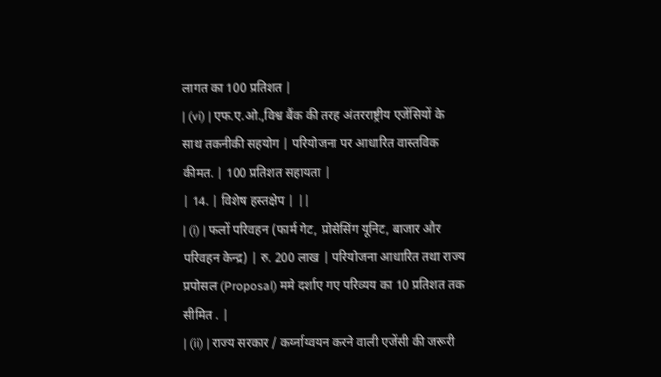लागत का 100 प्रतिशत |
| (vi) | एफ.ए.ओ.,विश्व बैंक की तरह अंतरराष्ट्रीय एजेंसियों के साथ तकनीकी सहयोग | परियोजना पर आधारित वास्तविक कीमत. | 100 प्रतिशत सहायता |
| 14. | विशेष हस्तक्षेप | ||
| (i) | फलों परिवहन (फार्म गेट, प्रोसेसिंग यूनिट, बाजार और परिवहन केन्द्र) | रु. 200 लाख | परियोजना आधारित तथा राज्य प्रपोसल (Proposal) ममे दर्शाए गए परिव्यय का 10 प्रतिशत तक सीमित . |
| (ii) | राज्य सरकार / कर्य्नाय्वयन करने वाली एजेंसी की जरूरी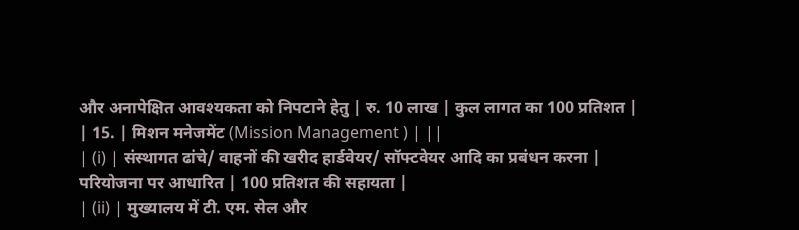और अनापेक्षित आवश्यकता को निपटाने हेतु | रु. 10 लाख | कुल लागत का 100 प्रतिशत |
| 15. | मिशन मनेजमेंट (Mission Management ) | ||
| (i) | संस्थागत ढांचे/ वाहनों की खरीद हार्डवेयर/ सॉफ्टवेयर आदि का प्रबंधन करना | परियोजना पर आधारित | 100 प्रतिशत की सहायता |
| (ii) | मुख्यालय में टी. एम. सेल और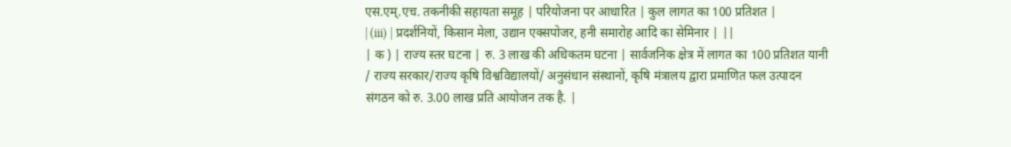एस.एम्.एच. तकनीकी सहायता समूह | परियोजना पर आधारित | कुल लागत का 100 प्रतिशत |
| (iii) | प्रदर्शनियों, किसान मेला, उद्यान एक्सपोजर, हनी समारोह आदि का सेमिनार | ||
| क ) | राज्य स्तर घटना | रु. 3 लाख की अधिकतम घटना | सार्वजनिक क्षेत्र में लागत का 100 प्रतिशत यानी / राज्य सरकार/राज्य कृषि विश्वविद्यालयों/ अनुसंधान संस्थानों, कृषि मंत्रालय द्वारा प्रमाणित फल उत्पादन संगठन को रु. 3.00 लाख प्रति आयोजन तक है. |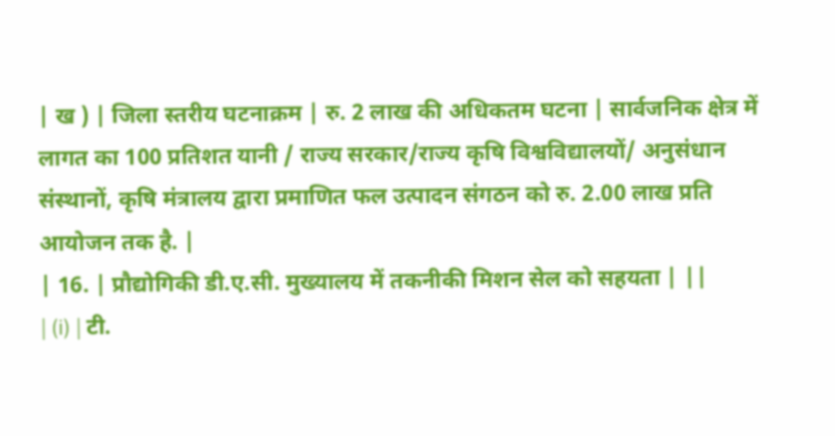| ख ) | जिला स्तरीय घटनाक्रम | रु. 2 लाख की अधिकतम घटना | सार्वजनिक क्षेत्र में लागत का 100 प्रतिशत यानी / राज्य सरकार/राज्य कृषि विश्वविद्यालयों/ अनुसंधान संस्थानों, कृषि मंत्रालय द्वारा प्रमाणित फल उत्पादन संगठन को रु. 2.00 लाख प्रति आयोजन तक है. |
| 16. | प्रौद्योगिकी डी.ए.सी. मुख्यालय में तकनीकी मिशन सेल को सहयता | ||
| (i) | टी.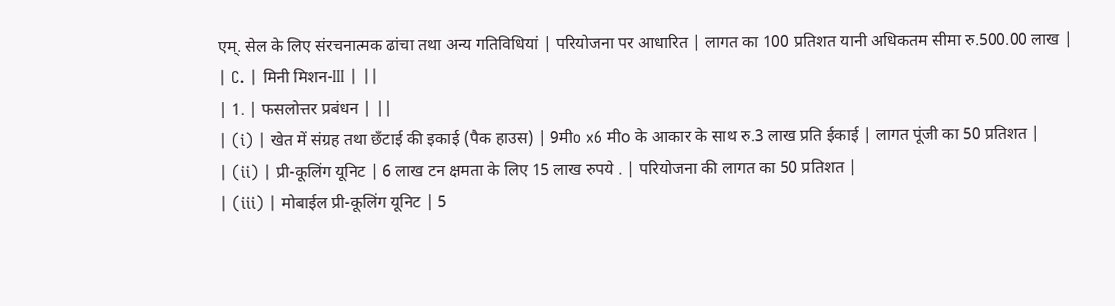एम्. सेल के लिए संरचनात्मक ढांचा तथा अन्य गतिविधियां | परियोजना पर आधारित | लागत का 100 प्रतिशत यानी अधिकतम सीमा रु.500.00 लाख |
| C. | मिनी मिशन-III | ||
| 1. | फसलोत्तर प्रबंधन | ||
| (i) | खेत में संग्रह तथा छँटाई की इकाई (पैक हाउस) | 9मीo x6 मीo के आकार के साथ रु.3 लाख प्रति ईकाई | लागत पूंजी का 50 प्रतिशत |
| (ii) | प्री-कूलिंग यूनिट | 6 लाख टन क्षमता के लिए 15 लाख रुपये . | परियोजना की लागत का 50 प्रतिशत |
| (iii) | मोबाईल प्री-कूलिंग यूनिट | 5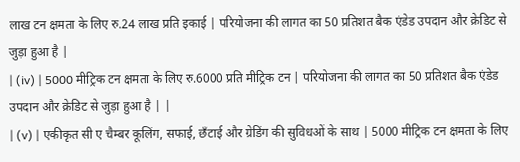लाख टन क्षमता के लिए रु.24 लाख प्रति इकाई | परियोजना की लागत का 50 प्रतिशत बैक एंडेड उपदान और क्रेडिट से जुड़ा हुआ है |
| (iv) | 5000 मीट्रिक टन क्षमता के लिए रु.6000 प्रति मीट्रिक टन | परियोजना की लागत का 50 प्रतिशत बैक एंडेड उपदान और क्रेडिट से जुड़ा हुआ है | |
| (v) | एकीकृत सी ए चैम्बर कूलिंग, सफाई, छँटाई और ग्रेडिंग की सुविधओं के साथ | 5000 मीट्रिक टन क्षमता के लिए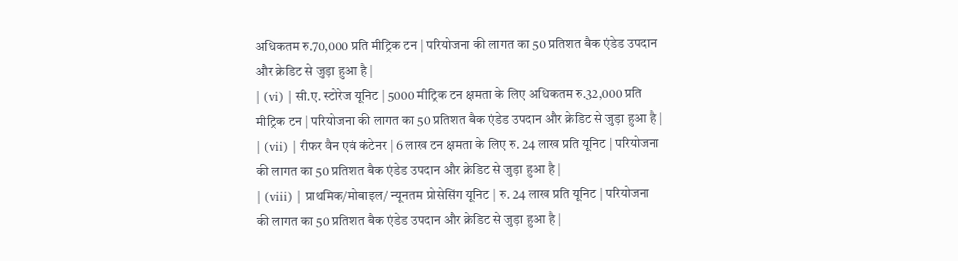अधिकतम रु.70,000 प्रति मीट्रिक टन | परियोजना की लागत का 50 प्रतिशत बैक एंडेड उपदान और क्रेडिट से जुड़ा हुआ है |
| (vi) | सी.ए. स्टोरेज यूनिट | 5000 मीट्रिक टन क्षमता के लिए अधिकतम रु.32,000 प्रति मीट्रिक टन | परियोजना की लागत का 50 प्रतिशत बैक एंडेड उपदान और क्रेडिट से जुड़ा हुआ है |
| (vii) | रीफर वैन एवं कंटेनर | 6 लाख टन क्षमता के लिए रु. 24 लाख प्रति यूनिट | परियोजना की लागत का 50 प्रतिशत बैक एंडेड उपदान और क्रेडिट से जुड़ा हुआ है |
| (viii) | प्राथमिक/मोबाइल/ न्यूनतम प्रोसेसिंग यूनिट | रु. 24 लाख प्रति यूनिट | परियोजना की लागत का 50 प्रतिशत बैक एंडेड उपदान और क्रेडिट से जुड़ा हुआ है |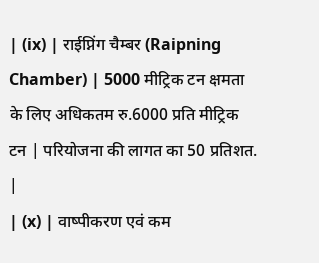| (ix) | राईप्निंग चैम्बर (Raipning Chamber) | 5000 मीट्रिक टन क्षमता के लिए अधिकतम रु.6000 प्रति मीट्रिक टन | परियोजना की लागत का 50 प्रतिशत. |
| (x) | वाष्पीकरण एवं कम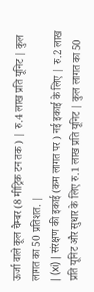ऊर्जा वाले कूल चैम्बर (8 मीट्रिक टन तक ) | रु.4 लाख प्रति यूनिट | कुल लागत का 50 प्रतिशत. |
| (xi) | संरक्षण की इकाई (कम लागत पर ) नई इकाई के लिए | रु.2 लाख प्रति यूनिट और सुधार के लिए रु.1 लाख प्रति यूनिट | कुल लागत का 50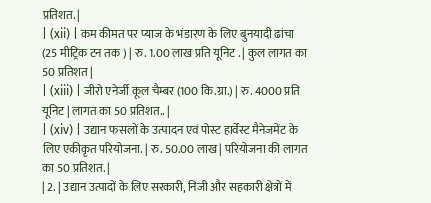प्रतिशत. |
| (xii) | कम कीमत पर प्याज के भंडारण के लिए बुनयादी ढांचा (25 मीट्रिक टन तक ) | रु. 1.00 लाख प्रति यूनिट . | कुल लागत का 50 प्रतिशत |
| (xiii) | जीरो एनेर्जी कूल चैम्बर (100 कि.ग्रा.) | रु. 4000 प्रति यूनिट | लागत का 50 प्रतिशत.. |
| (xiv) | उद्यान फसलों के उत्पादन एवं पोस्ट हार्वेस्ट मैनेजमेंट के लिए एकीकृत परियोजना. | रु. 50.00 लाख | परियोजना की लागत का 50 प्रतिशत. |
| 2. | उद्यान उत्पादों के लिए सरकारी, निजी और सहकारी क्षेत्रों में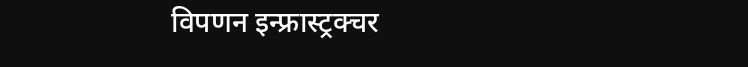विपणन इन्फ्रास्ट्रक्चर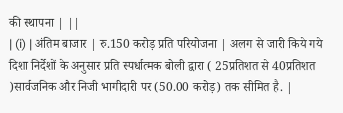की स्थापना | ||
| (i) | अंतिम बाजार | रु.150 करोड़ प्रति परियोजना | अलग से जारी किये गये दिशा निर्देशों के अनुसार प्रति स्पर्धात्मक बोली द्वारा ( 25प्रतिशत से 40प्रतिशत )सार्वजनिक और निजी भागीदारी पर (50.00 करोड़) तक सीमित है. |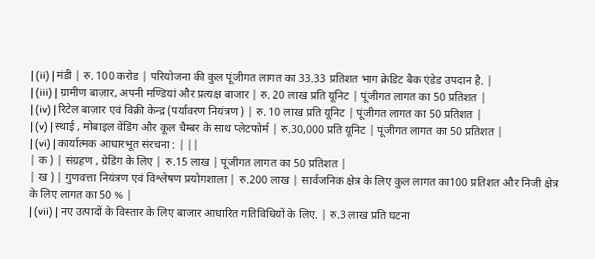| (ii) | मंडी | रु. 100 करोड | परियोजना की कुल पूंजीगत लागत का 33.33 प्रतिशत भाग क्रेडिट बैक एंडेड उपदान है. |
| (iii) | ग्रामीण बाज़ार, अपनी मण्डियां और प्रत्यक्ष बाजार | रु. 20 लाख प्रति यूनिट | पूंजीगत लागत का 50 प्रतिशत |
| (iv) | रिटेल बाज़ार एवं विक्री केन्द्र (पर्यावरण नियंत्रण ) | रु. 10 लाख प्रति यूनिट | पूंजीगत लागत का 50 प्रतिशत |
| (v) | स्थाई , मोबाइल वेंडिंग और कूल चैम्बर के साथ प्लेटफोर्म | रु.30,000 प्रति यूनिट | पूंजीगत लागत का 50 प्रतिशत |
| (vi) | कार्यात्मक आधारभूत संरचना : | ||
| क ) | संग्रहण , ग्रेडिंग के लिए | रु.15 लाख | पूंजीगत लागत का 50 प्रतिशत |
| ख ) | गुणवत्ता नियंत्रण एवं विश्लेषण प्रयोगशाला | रु.200 लाख | सार्वजनिक क्षेत्र के लिए कुल लागत का100 प्रतिशत और निजी क्षेत्र के लिए लागत का 50 % |
| (vii) | नए उत्पादों के विस्तार के लिए बाजार आधारित गतिविधियों के लिए. | रु.3 लाख प्रति घटना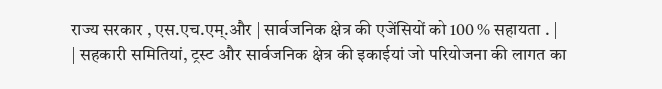राज्य सरकार , एस.एच.एम्.और | सार्वजनिक क्षेत्र की एजेंसियों को 100 % सहायता . |
| सहकारी समितियां, ट्रस्ट और सार्वजनिक क्षेत्र की इकाईयां जो परियोजना की लागत का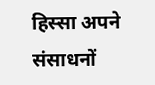हिस्सा अपने संसाधनों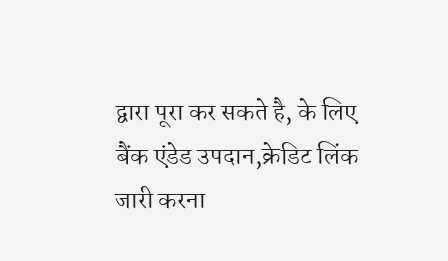द्वारा पूरा कर सकते है, के लिए बैंक एंडेड उपदान,क्रेडिट लिंक जारी करना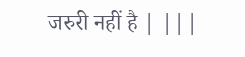जरुरी नहीं है | |||